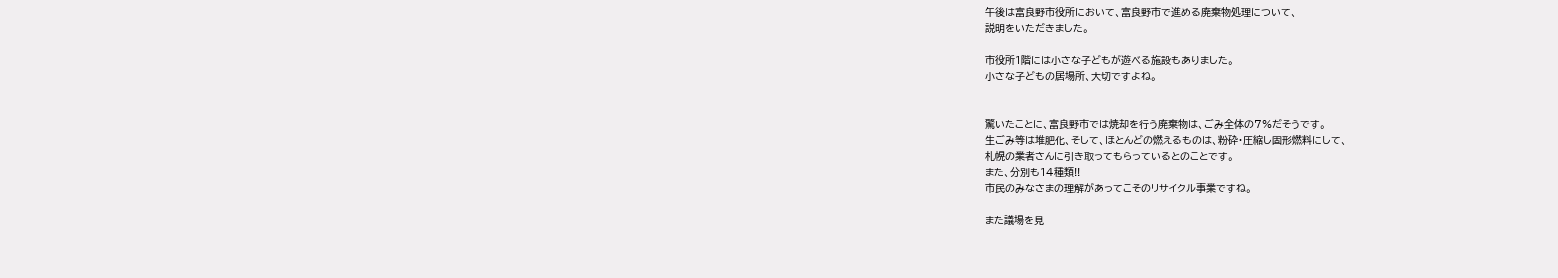午後は富良野市役所において、富良野市で進める廃棄物処理について、
説明をいただきました。

市役所1階には小さな子どもが遊べる施設もありました。
小さな子どもの居場所、大切ですよね。


驚いたことに、富良野市では焼却を行う廃棄物は、ごみ全体の7%だそうです。
生ごみ等は堆肥化、そして、ほとんどの燃えるものは、粉砕・圧縮し固形燃料にして、
札幌の業者さんに引き取ってもらっているとのことです。
また、分別も14種類!!
市民のみなさまの理解があってこそのリサイクル事業ですね。

また議場を見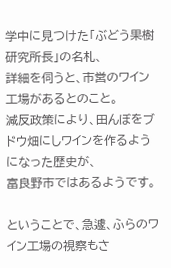学中に見つけた「ぶどう果樹研究所長」の名札、
詳細を伺うと、市営のワイン工場があるとのこと。
減反政策により、田んぼをブドウ畑にしワインを作るようになった歴史が、
富良野市ではあるようです。

ということで、急遽、ふらのワイン工場の視察もさ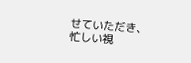せていただき、
忙しい視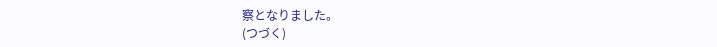察となりました。
(つづく)